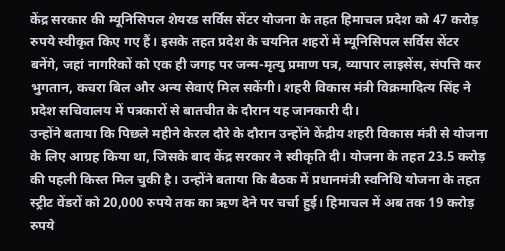केंद्र सरकार की म्यूनिसिपल शेयरड सर्विस सेंटर योजना के तहत हिमाचल प्रदेश को 47 करोड़ रुपये स्वीकृत किए गए हैं। इसके तहत प्रदेश के चयनित शहरों में म्यूनिसिपल सर्विस सेंटर बनेंगे, जहां नागरिकों को एक ही जगह पर जन्म-मृत्यु प्रमाण पत्र, व्यापार लाइसेंस, संपत्ति कर भुगतान, कचरा बिल और अन्य सेवाएं मिल सकेंगी। शहरी विकास मंत्री विक्रमादित्य सिंह ने प्रदेश सचिवालय में पत्रकारों से बातचीत के दौरान यह जानकारी दी।
उन्होंने बताया कि पिछले महीने केरल दौरे के दौरान उन्होंने केंद्रीय शहरी विकास मंत्री से योजना के लिए आग्रह किया था, जिसके बाद केंद्र सरकार ने स्वीकृति दी। योजना के तहत 23.5 करोड़ की पहली किस्त मिल चुकी है। उन्होंने बताया कि बैठक में प्रधानमंत्री स्वनिधि योजना के तहत स्ट्रीट वेंडरों को 20,000 रुपये तक का ऋण देने पर चर्चा हुई। हिमाचल में अब तक 19 करोड़ रुपये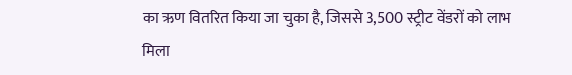का ऋण वितरित किया जा चुका है, जिससे 3,500 स्ट्रीट वेंडरों को लाभ मिला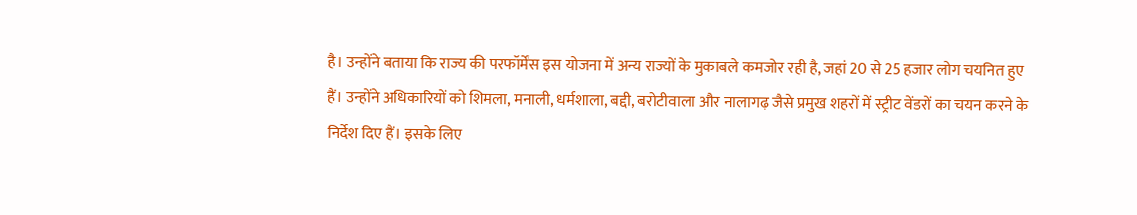है। उन्होंने बताया कि राज्य की परफॉर्मेंस इस योजना में अन्य राज्यों के मुकाबले कमजोर रही है, जहां 20 से 25 हजार लोग चयनित हुए हैं। उन्होंने अधिकारियों को शिमला, मनाली, धर्मशाला, बद्दी, बरोटीवाला और नालागढ़ जैसे प्रमुख शहरों में स्ट्रीट वेंडरों का चयन करने के निर्देश दिए हैं। इसके लिए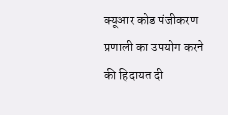क्यूआर कोड पंजीकरण प्रणाली का उपयोग करने की हिदायत दी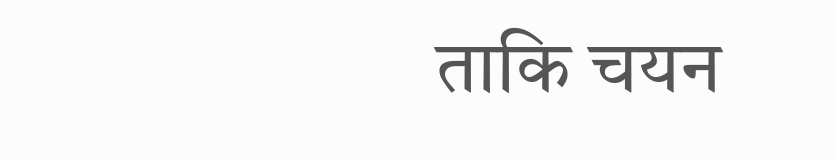ताकि चयन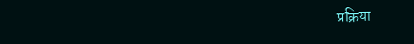प्रक्रिया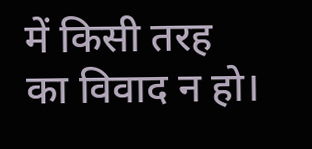में किसी तरह का विवाद न हो।